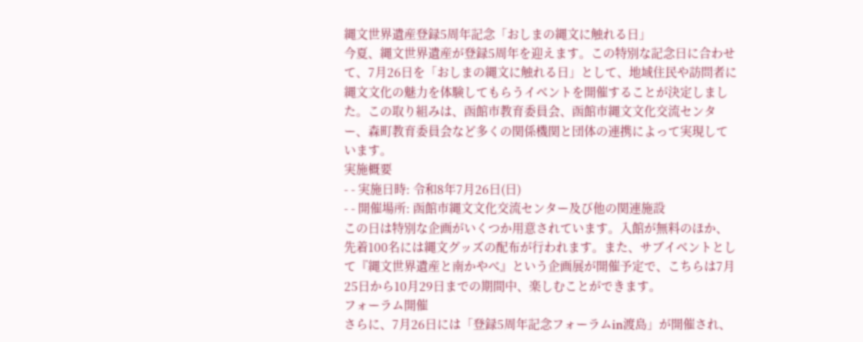縄文世界遺産登録5周年記念「おしまの縄文に触れる日」
今夏、縄文世界遺産が登録5周年を迎えます。この特別な記念日に合わせて、7月26日を「おしまの縄文に触れる日」として、地域住民や訪問者に縄文文化の魅力を体験してもらうイベントを開催することが決定しました。この取り組みは、函館市教育委員会、函館市縄文文化交流センター、森町教育委員会など多くの関係機関と団体の連携によって実現しています。
実施概要
- - 実施日時: 令和8年7月26日(日)
- - 開催場所: 函館市縄文文化交流センター及び他の関連施設
この日は特別な企画がいくつか用意されています。入館が無料のほか、先着100名には縄文グッズの配布が行われます。また、サブイベントとして『縄文世界遺産と南かやべ』という企画展が開催予定で、こちらは7月25日から10月29日までの期間中、楽しむことができます。
フォーラム開催
さらに、7月26日には「登録5周年記念フォーラムin渡島」が開催され、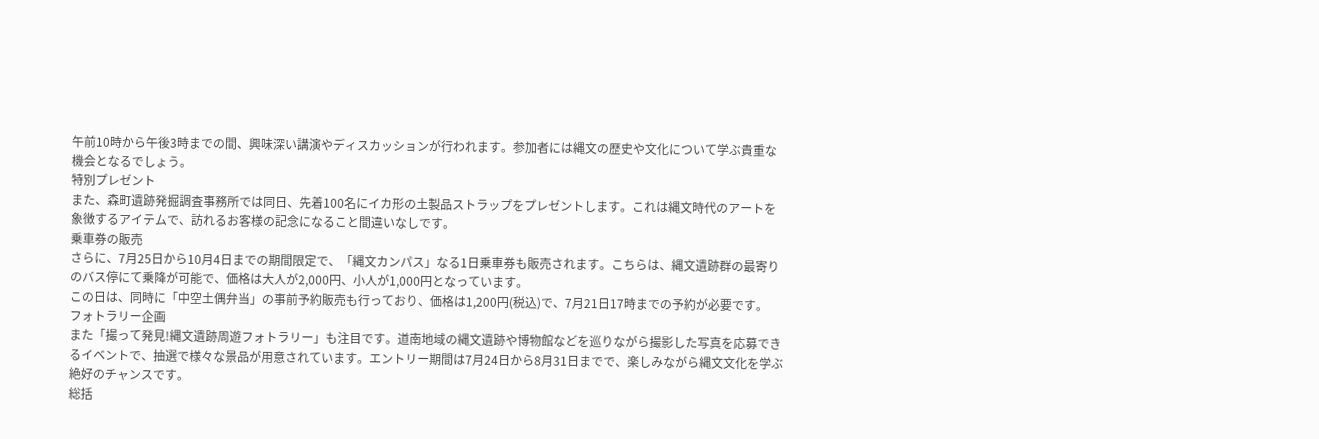午前10時から午後3時までの間、興味深い講演やディスカッションが行われます。参加者には縄文の歴史や文化について学ぶ貴重な機会となるでしょう。
特別プレゼント
また、森町遺跡発掘調査事務所では同日、先着100名にイカ形の土製品ストラップをプレゼントします。これは縄文時代のアートを象徴するアイテムで、訪れるお客様の記念になること間違いなしです。
乗車券の販売
さらに、7月25日から10月4日までの期間限定で、「縄文カンパス」なる1日乗車券も販売されます。こちらは、縄文遺跡群の最寄りのバス停にて乗降が可能で、価格は大人が2,000円、小人が1,000円となっています。
この日は、同時に「中空土偶弁当」の事前予約販売も行っており、価格は1,200円(税込)で、7月21日17時までの予約が必要です。
フォトラリー企画
また「撮って発見!縄文遺跡周遊フォトラリー」も注目です。道南地域の縄文遺跡や博物館などを巡りながら撮影した写真を応募できるイベントで、抽選で様々な景品が用意されています。エントリー期間は7月24日から8月31日までで、楽しみながら縄文文化を学ぶ絶好のチャンスです。
総括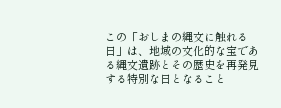この「おしまの縄文に触れる日」は、地域の文化的な宝である縄文遺跡とその歴史を再発見する特別な日となること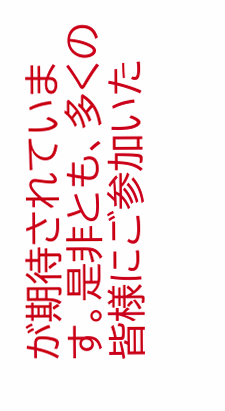が期待されています。是非とも、多くの皆様にご参加いた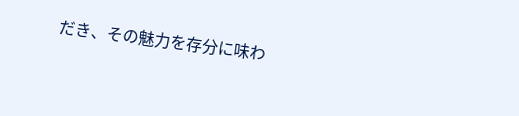だき、その魅力を存分に味わ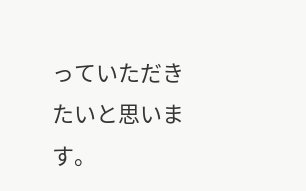っていただきたいと思います。